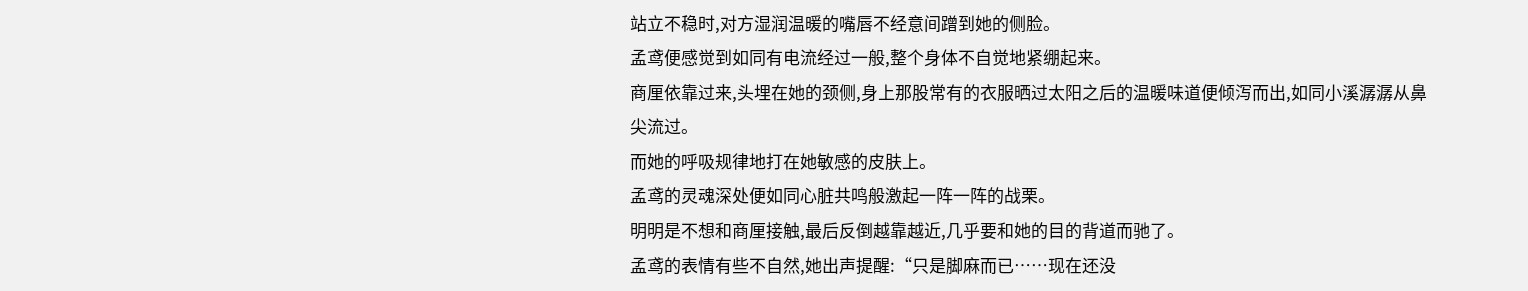站立不稳时,对方湿润温暖的嘴唇不经意间蹭到她的侧脸。
孟鸢便感觉到如同有电流经过一般,整个身体不自觉地紧绷起来。
商厘依靠过来,头埋在她的颈侧,身上那股常有的衣服晒过太阳之后的温暖味道便倾泻而出,如同小溪潺潺从鼻尖流过。
而她的呼吸规律地打在她敏感的皮肤上。
孟鸢的灵魂深处便如同心脏共鸣般激起一阵一阵的战栗。
明明是不想和商厘接触,最后反倒越靠越近,几乎要和她的目的背道而驰了。
孟鸢的表情有些不自然,她出声提醒:“只是脚麻而已……现在还没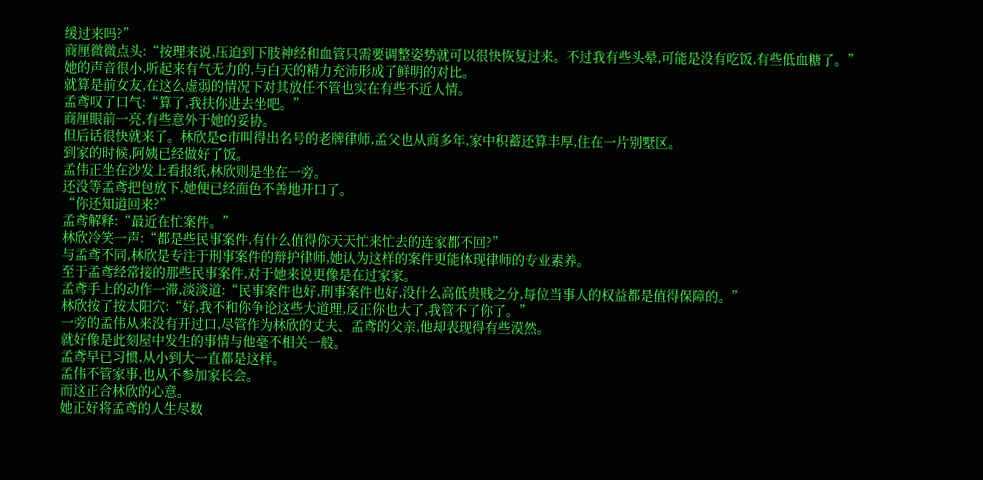缓过来吗?”
商厘微微点头:“按理来说,压迫到下肢神经和血管只需要调整姿势就可以很快恢复过来。不过我有些头晕,可能是没有吃饭,有些低血糖了。”
她的声音很小,听起来有气无力的,与白天的精力充沛形成了鲜明的对比。
就算是前女友,在这么虚弱的情况下对其放任不管也实在有些不近人情。
孟鸢叹了口气:“算了,我扶你进去坐吧。”
商厘眼前一亮,有些意外于她的妥协。
但后话很快就来了。林欣是c市叫得出名号的老牌律师,孟父也从商多年,家中积蓄还算丰厚,住在一片别墅区。
到家的时候,阿姨已经做好了饭。
孟伟正坐在沙发上看报纸,林欣则是坐在一旁。
还没等孟鸢把包放下,她便已经面色不善地开口了。
“你还知道回来?”
孟鸢解释:“最近在忙案件。”
林欣冷笑一声:“都是些民事案件,有什么值得你天天忙来忙去的连家都不回?”
与孟鸢不同,林欣是专注于刑事案件的辩护律师,她认为这样的案件更能体现律师的专业素养。
至于孟鸢经常接的那些民事案件,对于她来说更像是在过家家。
孟鸢手上的动作一滞,淡淡道:“民事案件也好,刑事案件也好,没什么高低贵贱之分,每位当事人的权益都是值得保障的。”
林欣按了按太阳穴:“好,我不和你争论这些大道理,反正你也大了,我管不了你了。”
一旁的孟伟从来没有开过口,尽管作为林欣的丈夫、孟鸢的父亲,他却表现得有些漠然。
就好像是此刻屋中发生的事情与他毫不相关一般。
孟鸢早已习惯,从小到大一直都是这样。
孟伟不管家事,也从不参加家长会。
而这正合林欣的心意。
她正好将孟鸢的人生尽数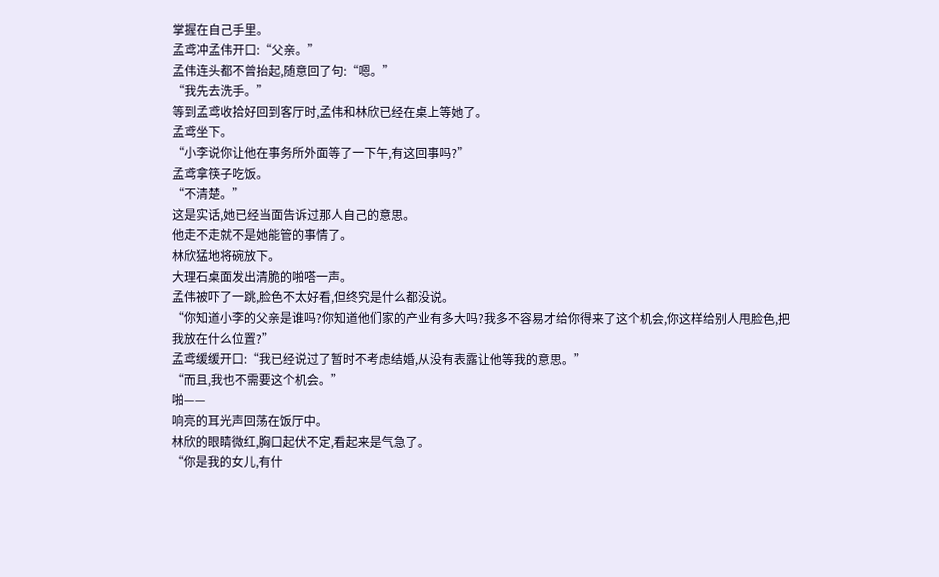掌握在自己手里。
孟鸢冲孟伟开口:“父亲。”
孟伟连头都不曾抬起,随意回了句:“嗯。”
“我先去洗手。”
等到孟鸢收拾好回到客厅时,孟伟和林欣已经在桌上等她了。
孟鸢坐下。
“小李说你让他在事务所外面等了一下午,有这回事吗?”
孟鸢拿筷子吃饭。
“不清楚。”
这是实话,她已经当面告诉过那人自己的意思。
他走不走就不是她能管的事情了。
林欣猛地将碗放下。
大理石桌面发出清脆的啪嗒一声。
孟伟被吓了一跳,脸色不太好看,但终究是什么都没说。
“你知道小李的父亲是谁吗?你知道他们家的产业有多大吗?我多不容易才给你得来了这个机会,你这样给别人甩脸色,把我放在什么位置?”
孟鸢缓缓开口:“我已经说过了暂时不考虑结婚,从没有表露让他等我的意思。”
“而且,我也不需要这个机会。”
啪——
响亮的耳光声回荡在饭厅中。
林欣的眼睛微红,胸口起伏不定,看起来是气急了。
“你是我的女儿,有什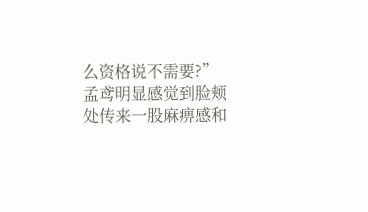么资格说不需要?”
孟鸢明显感觉到脸颊处传来一股麻痹感和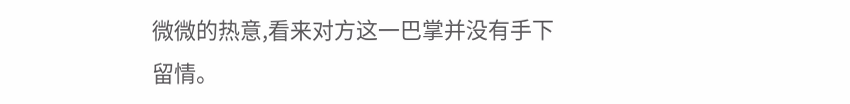微微的热意,看来对方这一巴掌并没有手下留情。